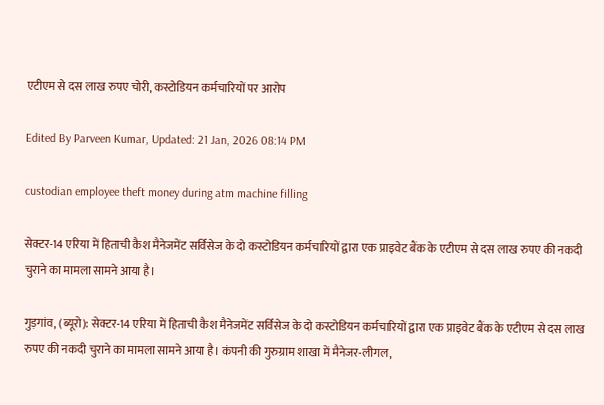एटीएम से दस लाख रुपए चोरी, कस्टोडियन कर्मचारियों पर आरोप

Edited By Parveen Kumar, Updated: 21 Jan, 2026 08:14 PM

custodian employee theft money during atm machine filling

सेक्टर-14 एरिया में हिताची कैश मैनेजमेंट सर्विसेज के दो कस्टोडियन कर्मचारियों द्वारा एक प्राइवेट बैंक के एटीएम से दस लाख रुपए की नकदी चुराने का मामला सामने आया है।

गुड़गांव, (ब्यूरो): सेक्टर-14 एरिया में हिताची कैश मैनेजमेंट सर्विसेज के दो कस्टोडियन कर्मचारियों द्वारा एक प्राइवेट बैंक के एटीएम से दस लाख रुपए की नकदी चुराने का मामला सामने आया है। कंपनी की गुरुग्राम शाखा में मैनेजर-लीगल,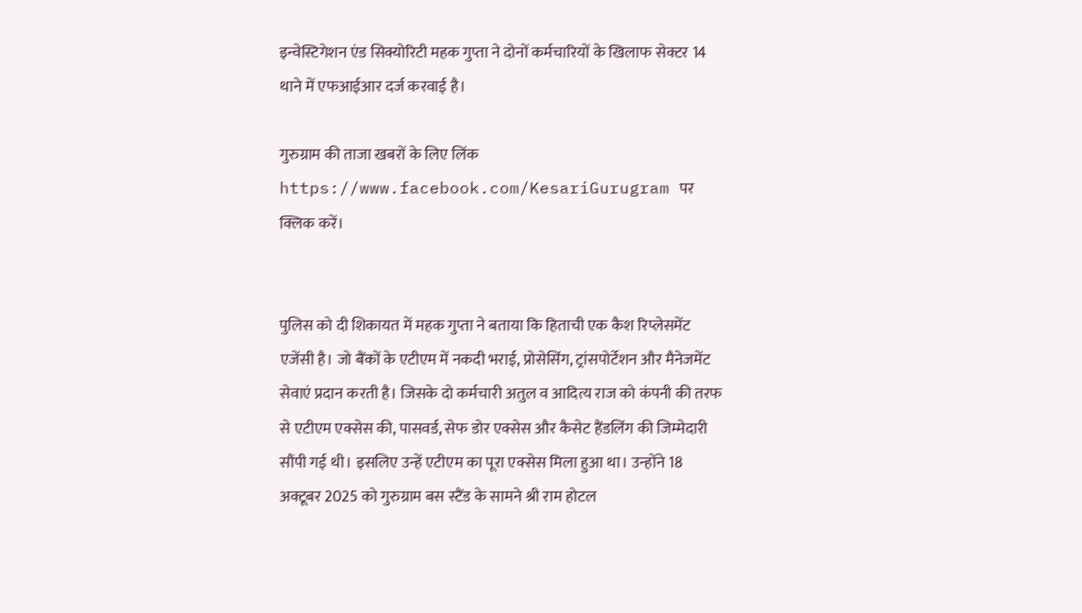इन्वेस्टिगेशन एंड सिक्योरिटी महक गुप्ता ने दोनों कर्मचारियों के खिलाफ सेक्टर 14 थाने में एफआईआर दर्ज करवाई है।

गुरुग्राम की ताजा खबरों के लिए लिंक https://www.facebook.com/KesariGurugram पर क्लिक करें।


पुलिस को दी शिकायत में महक गुप्ता ने बताया कि हिताची एक कैश रिप्लेसमेंट एजेंसी है। जो बैंकों के एटीएम में नकदी भराई, प्रोसेसिंग, ट्रांसपोर्टेशन और मैनेजमेंट सेवाएं प्रदान करती है। जिसके दो कर्मचारी अतुल व आदित्य राज को कंपनी की तरफ से एटीएम एक्सेस की, पासवर्ड, सेफ डोर एक्सेस और कैसेट हैंडलिंग की जिम्मेदारी सौंपी गई थी। इसलिए उन्हें एटीएम का पूरा एक्सेस मिला हुआ था। उन्होंने 18 अक्टूबर 2025 को गुरुग्राम बस स्टैंड के सामने श्री राम होटल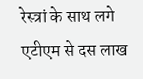रेस्त्रां के साथ लगे एटीएम से दस लाख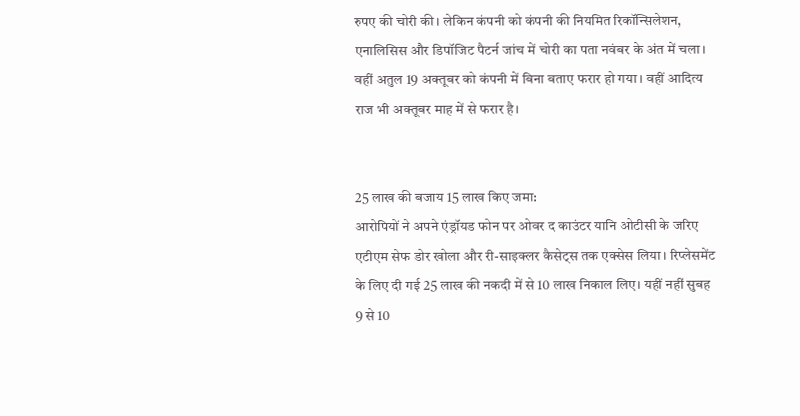रुपए की चोरी की। लेकिन कंपनी को कंपनी की नियमित रिकॉन्सिलेशन, एनालिसिस और डिपॉजिट पैटर्न जांच में चोरी का पता नवंबर के अंत में चला। वहीं अतुल 19 अक्तूबर को कंपनी में बिना बताए फरार हो गया। वहीं आदित्य राज भी अक्तूबर माह में से फरार है।


25 लाख की बजाय 15 लाख किए जमा:
आरोपियों ने अपने एंड्रॉयड फोन पर ओवर द काउंटर यानि ओटीसी के जरिए एटीएम सेफ डोर खोला और री-साइक्लर कैसेट्स तक एक्सेस लिया। रिप्लेसमेंट के लिए दी गई 25 लाख की नकदी में से 10 लाख निकाल लिए। यहीं नहीं सुबह 9 से 10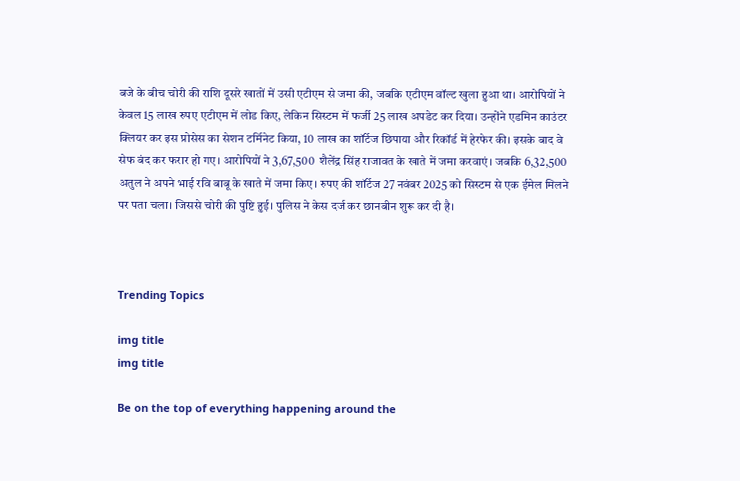बजे के बीच चोरी की राशि दूसरे खातों में उसी एटीएम से जमा की, जबकि एटीएम वॉल्ट खुला हुआ था। आरोपियों ने केवल 15 लाख रुपए एटीएम में लोड किए, लेकिन सिस्टम में फर्जी 25 लाख अपडेट कर दिया। उन्होंने एडमिन काउंटर क्लियर कर इस प्रोसेस का सेशन टर्मिनेट किया, 10 लाख का शॉर्टेज छिपाया और रिकॉर्ड में हेरफेर की। इसके बाद वे सेफ बंद कर फरार हो गए। आरोपियों ने 3,67,500  शैलेंद्र सिंह राजावत के खाते में जमा करवाएं। जबकि 6,32,500 अतुल ने अपने भाई रवि बाबू के खाते में जमा किए। रुपए की शॉर्टेज 27 नवंबर 2025 को सिस्टम से एक ईमेल मिलने पर पता चला। जिससे चोरी की पुष्टि हुई। पुलिस ने केस दर्ज कर छानबीन शुरू कर दी है।



Trending Topics

img title
img title

Be on the top of everything happening around the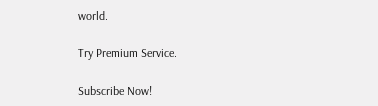world.

Try Premium Service.

Subscribe Now!